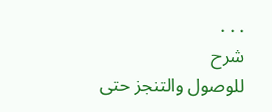. . .
شرح
للوصول والتنجز حتى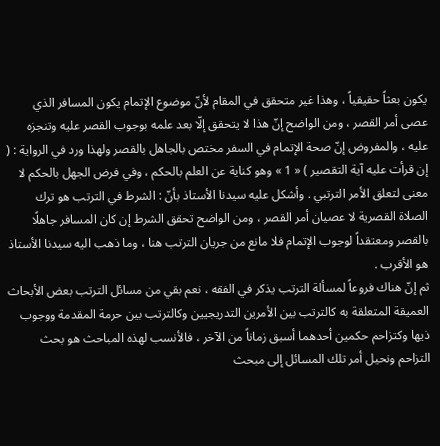يكون بعثاً حقيقياً ، وهذا غير متحقق في المقام لأنّ موضوع الإتمام يكون المسافر الذي عصى أمر القصر ، ومن الواضح إنّ هذا لا يتحقق إلّا بعد علمه بوجوب القصر عليه وتنجزه عليه ، والمفروض إنّ صحة الإتمام في السفر مختص بالجاهل بالقصر ولهذا ورد في الرواية : ( إن قرأت عليه آية التقصير ) « 1 » وهو كناية عن العلم بالحكم ، وفي فرض الجهل بالحكم لا معنى لتعلق الأمر الترتبي . وأشكل عليه سيدنا الأستاذ بأنّ : الشرط في الترتب هو ترك الصلاة القصرية لا عصيان أمر القصر ، ومن الواضح تحقق الشرط إن كان المسافر جاهلًا بالقصر ومعتقداً لوجوب الإتمام فلا مانع من جريان الترتب هنا ، وما ذهب اليه سيدنا الأستاذ هو الأقرب .
ثم إنّ هناك فروعاً لمسألة الترتب يذكر في الفقه ، نعم بقي من مسائل الترتب بعض الأبحاث العميقة المتعلقة به كالترتب بين الأمرين التدريجيين وكالترتب بين حرمة المقدمة ووجوب ذيها وكتزاحم حكمين أحدهما أسبق زماناً من الآخر ، فالأنسب لهذه المباحث هو بحث التزاحم ونحيل أمر تلك المسائل إلى مبحث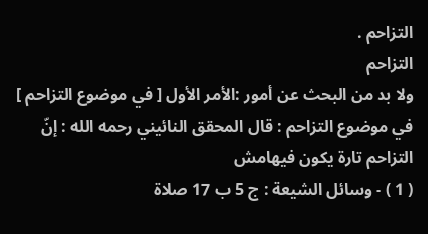التزاحم .
التزاحم
ولا بد من البحث عن أمور :الأمر الأول [ في موضوع التزاحم ]
في موضوع التزاحم : قال المحقق النائيني رحمه الله : إنّ التزاحم تارة يكون فيهامش
( 1 ) - وسائل الشيعة : ج 5 ب 17 صلاة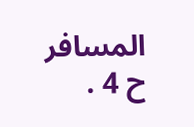المسافر ح 4 .